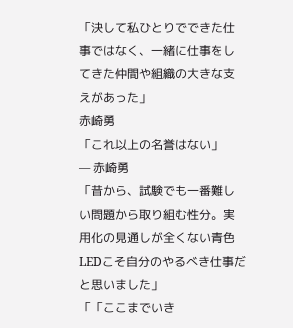「決して私ひとりでできた仕事ではなく、一緒に仕事をしてきた仲間や組織の大きな支えがあった」
赤崎勇
「これ以上の名誉はない」
— 赤崎勇
「昔から、試験でも一番難しい問題から取り組む性分。実用化の見通しが全くない青色LEDこそ自分のやるべき仕事だと思いました」
「「ここまでいき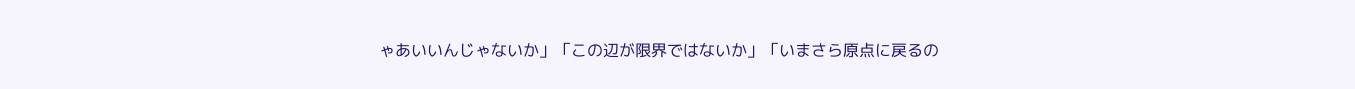ゃあいいんじゃないか」「この辺が限界ではないか」「いまさら原点に戻るの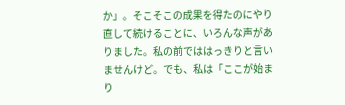か」。そこそこの成果を得たのにやり直して続けることに、いろんな声がありました。私の前でははっきりと言いませんけど。でも、私は「ここが始まり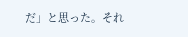だ」と思った。それ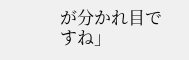が分かれ目ですね」